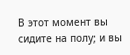В этот момент вы сидите на полу; и вы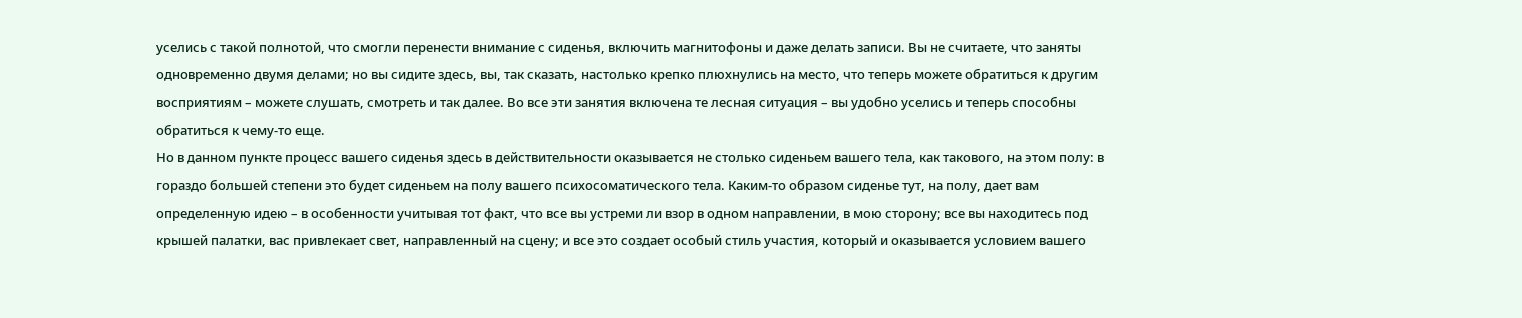уселись с такой полнотой, что смогли перенести внимание с сиденья, включить магнитофоны и даже делать записи. Вы не считаете, что заняты одновременно двумя делами; но вы сидите здесь, вы, так сказать, настолько крепко плюхнулись на место, что теперь можете обратиться к другим восприятиям – можете слушать, смотреть и так далее. Во все эти занятия включена те лесная ситуация – вы удобно уселись и теперь способны обратиться к чему-то еще.
Но в данном пункте процесс вашего сиденья здесь в действительности оказывается не столько сиденьем вашего тела, как такового, на этом полу: в гораздо большей степени это будет сиденьем на полу вашего психосоматического тела. Каким-то образом сиденье тут, на полу, дает вам определенную идею – в особенности учитывая тот факт, что все вы устреми ли взор в одном направлении, в мою сторону; все вы находитесь под крышей палатки, вас привлекает свет, направленный на сцену; и все это создает особый стиль участия, который и оказывается условием вашего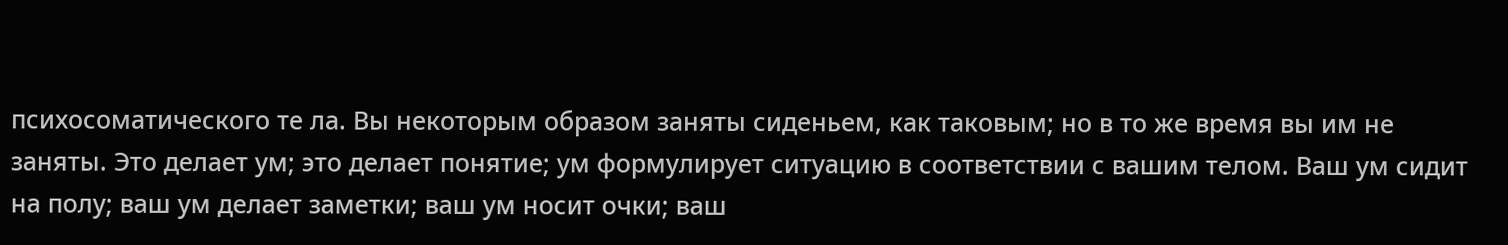психосоматического те ла. Вы некоторым образом заняты сиденьем, как таковым; но в то же время вы им не заняты. Это делает ум; это делает понятие; ум формулирует ситуацию в соответствии с вашим телом. Ваш ум сидит на полу; ваш ум делает заметки; ваш ум носит очки; ваш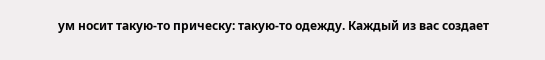ум носит такую-то прическу: такую-то одежду. Каждый из вас создает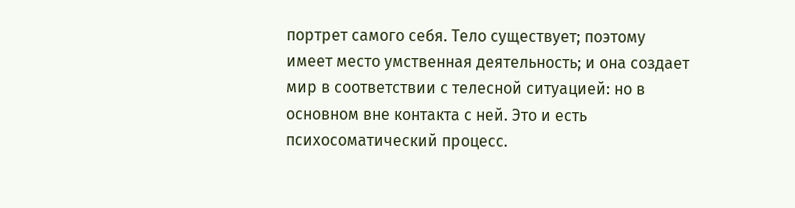портрет самого себя. Тело существует; поэтому имеет место умственная деятельность; и она создает мир в соответствии с телесной ситуацией: но в основном вне контакта с ней. Это и есть психосоматический процесс.